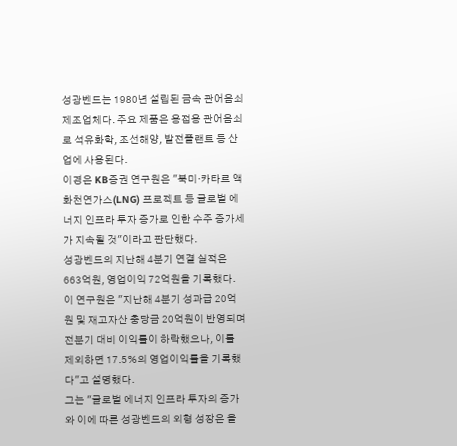성광벤드는 1980년 설립된 금속 관어음쇠 제조업체다. 주요 제품은 용접용 관어음쇠로 석유화학, 조선해양, 발전플랜트 등 산업에 사용된다.
이경은 KB증권 연구원은 "북미·카타르 액화천연가스(LNG) 프로젝트 등 글로벌 에너지 인프라 투자 증가로 인한 수주 증가세가 지속될 것"이라고 판단했다.
성광벤드의 지난해 4분기 연결 실적은 663억원, 영업이익 72억원을 기록했다. 이 연구원은 "지난해 4분기 성과급 20억원 및 재고자산 충당금 20억원이 반영되며 전분기 대비 이익률이 하락했으나, 이를 제외하면 17.5%의 영업이익률을 기록했다"고 설명했다.
그는 "글로벌 에너지 인프라 투자의 증가와 이에 따른 성광벤드의 외형 성장은 올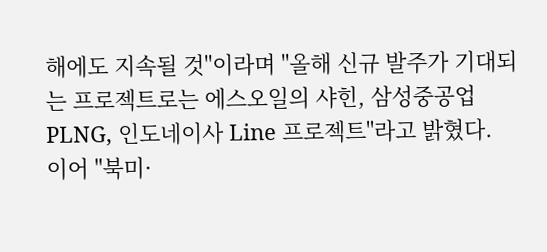해에도 지속될 것"이라며 "올해 신규 발주가 기대되는 프로젝트로는 에스오일의 샤힌, 삼성중공업 PLNG, 인도네이사 Line 프로젝트"라고 밝혔다.
이어 "북미·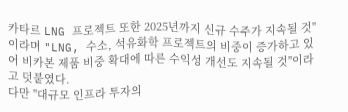카타르 LNG 프로젝트 또한 2025년까지 신규 수주가 지속될 것"이라며 "LNG, 수소, 석유화학 프로젝트의 비중이 증가하고 있어 비카본 제품 비중 확대에 따른 수익성 개선도 지속될 것"이라고 덧붙였다.
다만 "대규모 인프라 투자의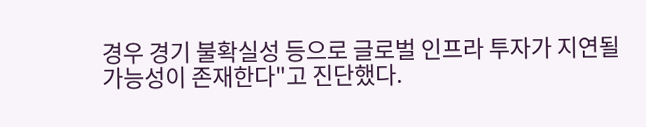경우 경기 불확실성 등으로 글로벌 인프라 투자가 지연될 가능성이 존재한다"고 진단했다.